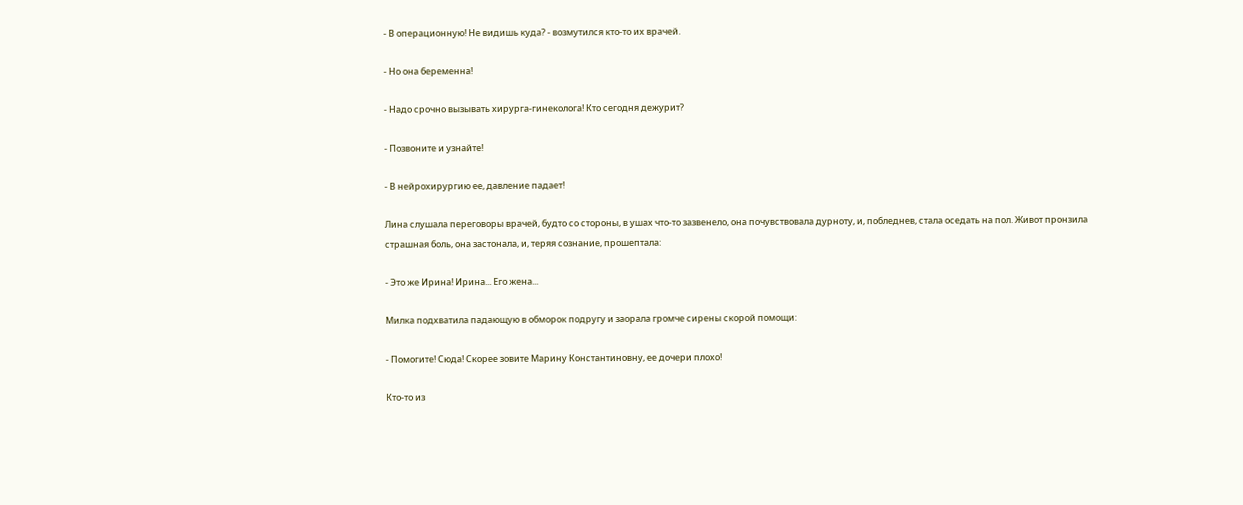- В операционную! Не видишь куда? - возмутился кто-то их врачей.

- Но она беременна!

- Надо срочно вызывать хирурга-гинеколога! Кто сегодня дежурит?

- Позвоните и узнайте!

- В нейрохирургию ее, давление падает!

Лина слушала переговоры врачей, будто со стороны, в ушах что-то зазвенело, она почувствовала дурноту, и, побледнев, стала оседать на пол. Живот пронзила страшная боль, она застонала, и, теряя сознание, прошептала:

- Это же Ирина! Ирина... Его жена...

Милка подхватила падающую в обморок подругу и заорала громче сирены скорой помощи:

- Помогите! Сюда! Скорее зовите Марину Константиновну, ее дочери плохо!

Кто-то из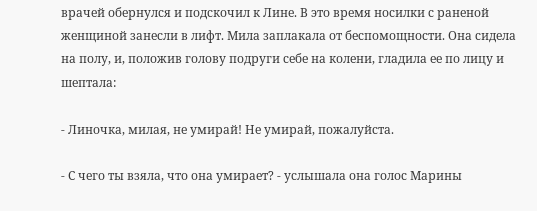врачей обернулся и подскочил к Лине. В это время носилки с раненой женщиной занесли в лифт. Мила заплакала от беспомощности. Она сидела на полу, и, положив голову подруги себе на колени, гладила ее по лицу и шептала:

- Линочка, милая, не умирай! Не умирай, пожалуйста.

- С чего ты взяла, что она умирает? - услышала она голос Марины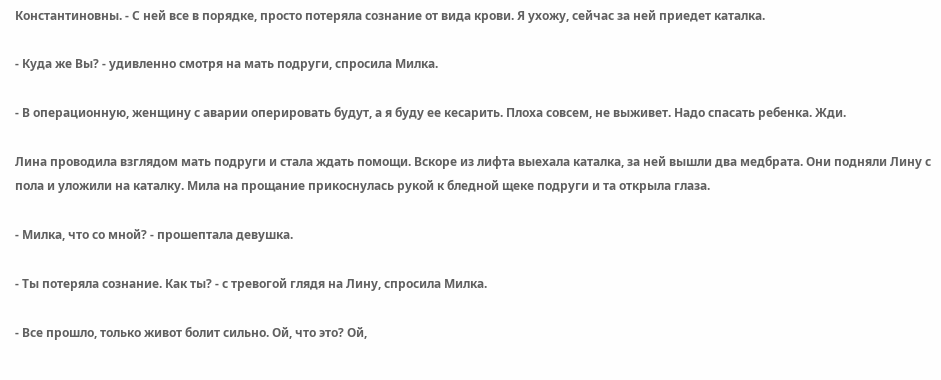Константиновны. - С ней все в порядке, просто потеряла сознание от вида крови. Я ухожу, сейчас за ней приедет каталка.

- Куда же Вы? - удивленно смотря на мать подруги, спросила Милка.

- В операционную, женщину с аварии оперировать будут, а я буду ее кесарить. Плоха совсем, не выживет. Надо спасать ребенка. Жди.

Лина проводила взглядом мать подруги и стала ждать помощи. Вскоре из лифта выехала каталка, за ней вышли два медбрата. Они подняли Лину с пола и уложили на каталку. Мила на прощание прикоснулась рукой к бледной щеке подруги и та открыла глаза.

- Милка, что со мной? - прошептала девушка.

- Ты потеряла сознание. Как ты? - с тревогой глядя на Лину, спросила Милка.

- Все прошло, только живот болит сильно. Ой, что это? Ой,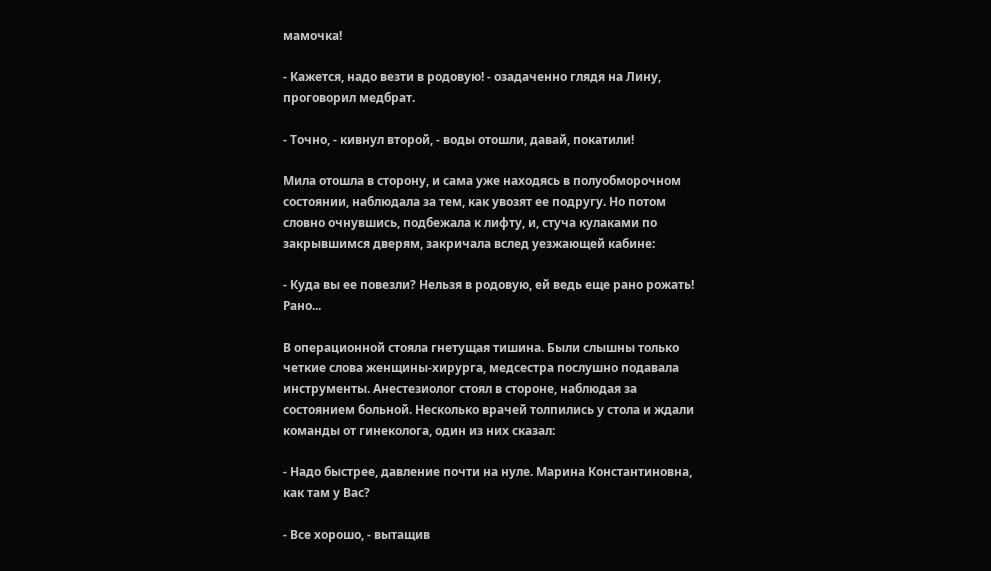мамочка!

- Кажется, надо везти в родовую! - озадаченно глядя на Лину, проговорил медбрат.

- Точно, - кивнул второй, - воды отошли, давай, покатили!

Мила отошла в сторону, и сама уже находясь в полуобморочном состоянии, наблюдала за тем, как увозят ее подругу. Но потом словно очнувшись, подбежала к лифту, и, стуча кулаками по закрывшимся дверям, закричала вслед уезжающей кабине:

- Куда вы ее повезли? Нельзя в родовую, ей ведь еще рано рожать! Рано...

В операционной стояла гнетущая тишина. Были слышны только четкие слова женщины-хирурга, медсестра послушно подавала инструменты. Анестезиолог стоял в стороне, наблюдая за состоянием больной. Несколько врачей толпились у стола и ждали команды от гинеколога, один из них сказал:

- Надо быстрее, давление почти на нуле. Марина Константиновна, как там у Вас?

- Все хорошо, - вытащив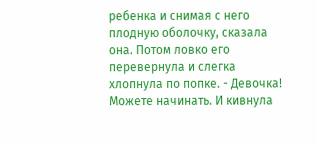ребенка и снимая с него плодную оболочку, сказала она. Потом ловко его перевернула и слегка хлопнула по попке. - Девочка! Можете начинать. И кивнула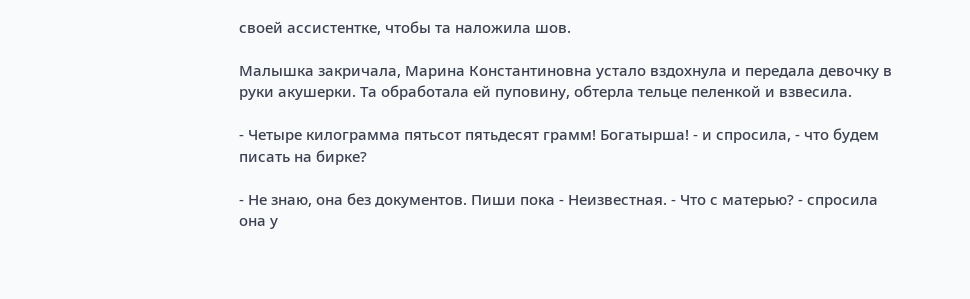своей ассистентке, чтобы та наложила шов.

Малышка закричала, Марина Константиновна устало вздохнула и передала девочку в руки акушерки. Та обработала ей пуповину, обтерла тельце пеленкой и взвесила.

- Четыре килограмма пятьсот пятьдесят грамм! Богатырша! - и спросила, - что будем писать на бирке?

- Не знаю, она без документов. Пиши пока - Неизвестная. - Что с матерью? - спросила она у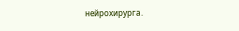нейрохирурга.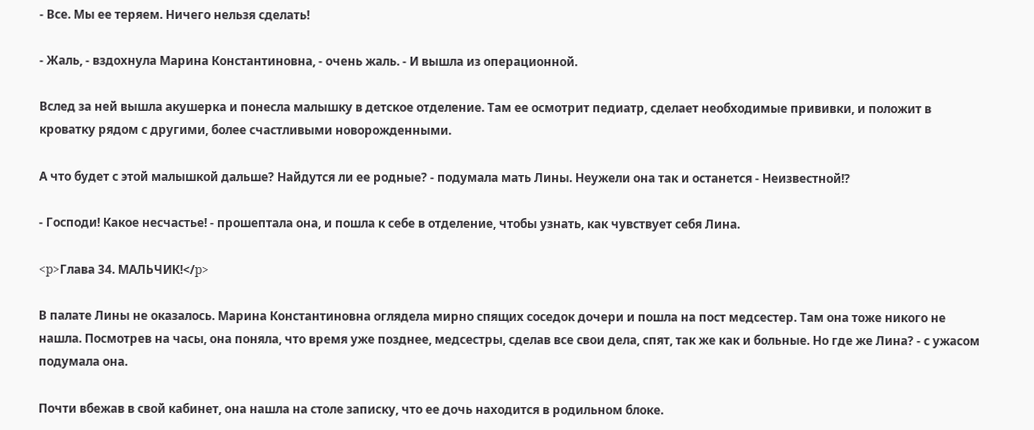- Все. Мы ее теряем. Ничего нельзя сделать!

- Жаль, - вздохнула Марина Константиновна, - очень жаль. - И вышла из операционной.

Вслед за ней вышла акушерка и понесла малышку в детское отделение. Там ее осмотрит педиатр, сделает необходимые прививки, и положит в кроватку рядом с другими, более счастливыми новорожденными.

А что будет с этой малышкой дальше? Найдутся ли ее родные? - подумала мать Лины. Неужели она так и останется - Неизвестной!?

- Господи! Какое несчастье! - прошептала она, и пошла к себе в отделение, чтобы узнать, как чувствует себя Лина.

<p>Глава 34. МАЛЬЧИК!</p>

В палате Лины не оказалось. Марина Константиновна оглядела мирно спящих соседок дочери и пошла на пост медсестер. Там она тоже никого не нашла. Посмотрев на часы, она поняла, что время уже позднее, медсестры, сделав все свои дела, спят, так же как и больные. Но где же Лина? - с ужасом подумала она.

Почти вбежав в свой кабинет, она нашла на столе записку, что ее дочь находится в родильном блоке.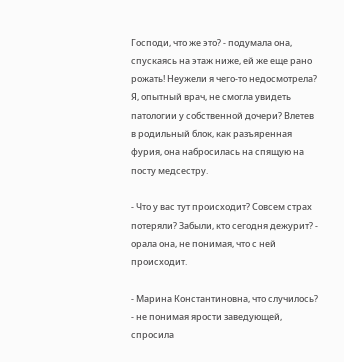Господи, что же это? - подумала она, спускаясь на этаж ниже, ей же еще рано рожать! Неужели я чего-то недосмотрела? Я, опытный врач, не смогла увидеть патологии у собственной дочери? Влетев в родильный блок, как разъяренная фурия, она набросилась на спящую на посту медсестру.

- Что у вас тут происходит? Совсем страх потеряли? Забыли, кто сегодня дежурит? - орала она, не понимая, что с ней происходит.

- Марина Константиновна, что случилось? - не понимая ярости заведующей, спросила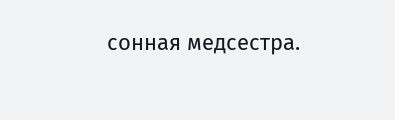сонная медсестра.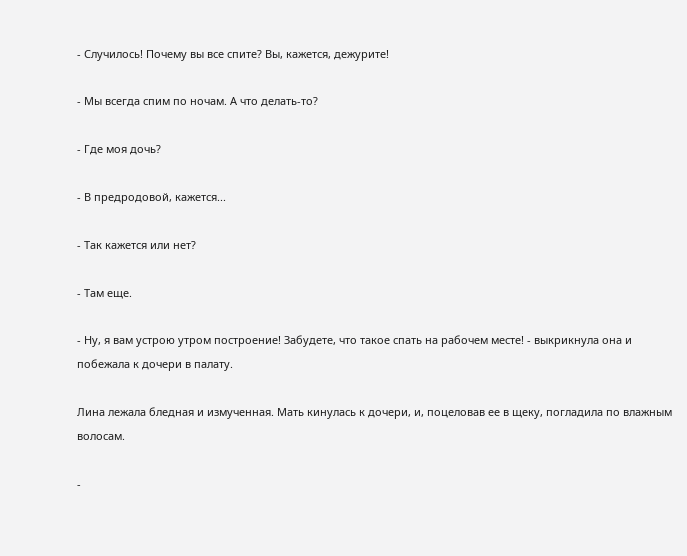- Случилось! Почему вы все спите? Вы, кажется, дежурите!

- Мы всегда спим по ночам. А что делать-то?

- Где моя дочь?

- В предродовой, кажется...

- Так кажется или нет?

- Там еще.

- Ну, я вам устрою утром построение! Забудете, что такое спать на рабочем месте! - выкрикнула она и побежала к дочери в палату.

Лина лежала бледная и измученная. Мать кинулась к дочери, и, поцеловав ее в щеку, погладила по влажным волосам.

-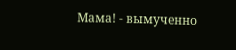Мама! - вымученно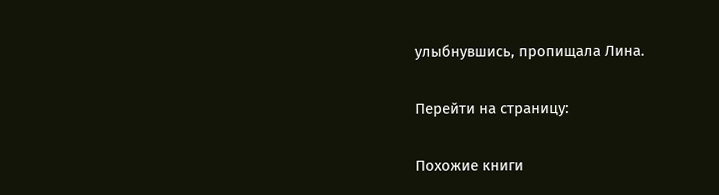улыбнувшись, пропищала Лина.

Перейти на страницу:

Похожие книги